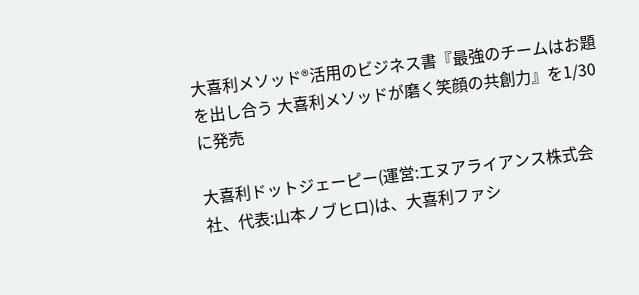大喜利メソッド®活用のビジネス書『最強のチームはお題を出し合う 大喜利メソッドが磨く笑顔の共創力』を1/30に発売

大喜利ドットジェーピー(運営:エヌアライアンス株式会社、代表:山本ノブヒロ)は、大喜利ファシ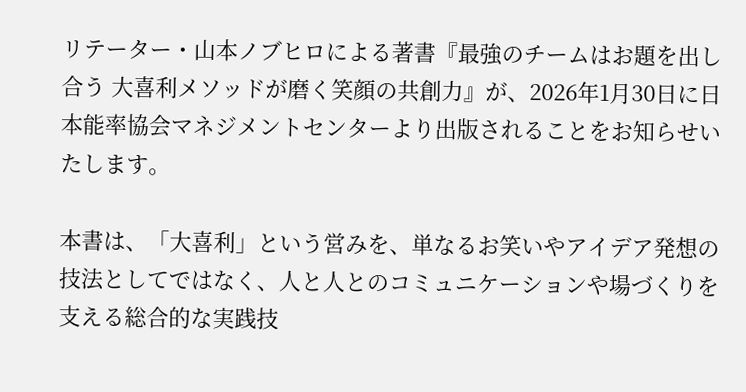リテーター・山本ノブヒロによる著書『最強のチームはお題を出し合う 大喜利メソッドが磨く笑顔の共創力』が、2026年1月30日に日本能率協会マネジメントセンターより出版されることをお知らせいたします。

本書は、「大喜利」という営みを、単なるお笑いやアイデア発想の技法としてではなく、人と人とのコミュニケーションや場づくりを支える総合的な実践技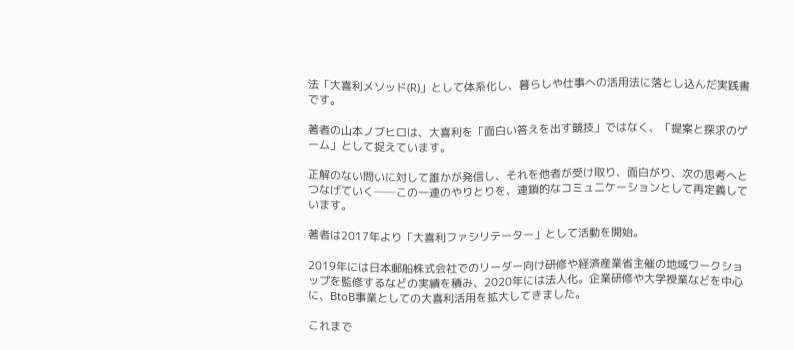法「大喜利メソッド(R)」として体系化し、暮らしや仕事への活用法に落とし込んだ実践書です。

著者の山本ノブヒロは、大喜利を「面白い答えを出す競技」ではなく、「提案と探求のゲーム」として捉えています。

正解のない問いに対して誰かが発信し、それを他者が受け取り、面白がり、次の思考へとつなげていく──この一連のやりとりを、連鎖的なコミュニケーションとして再定義しています。

著者は2017年より「大喜利ファシリテーター」として活動を開始。

2019年には日本郵船株式会社でのリーダー向け研修や経済産業省主催の地域ワークショップを監修するなどの実績を積み、2020年には法人化。企業研修や大学授業などを中心に、BtoB事業としての大喜利活用を拡大してきました。

これまで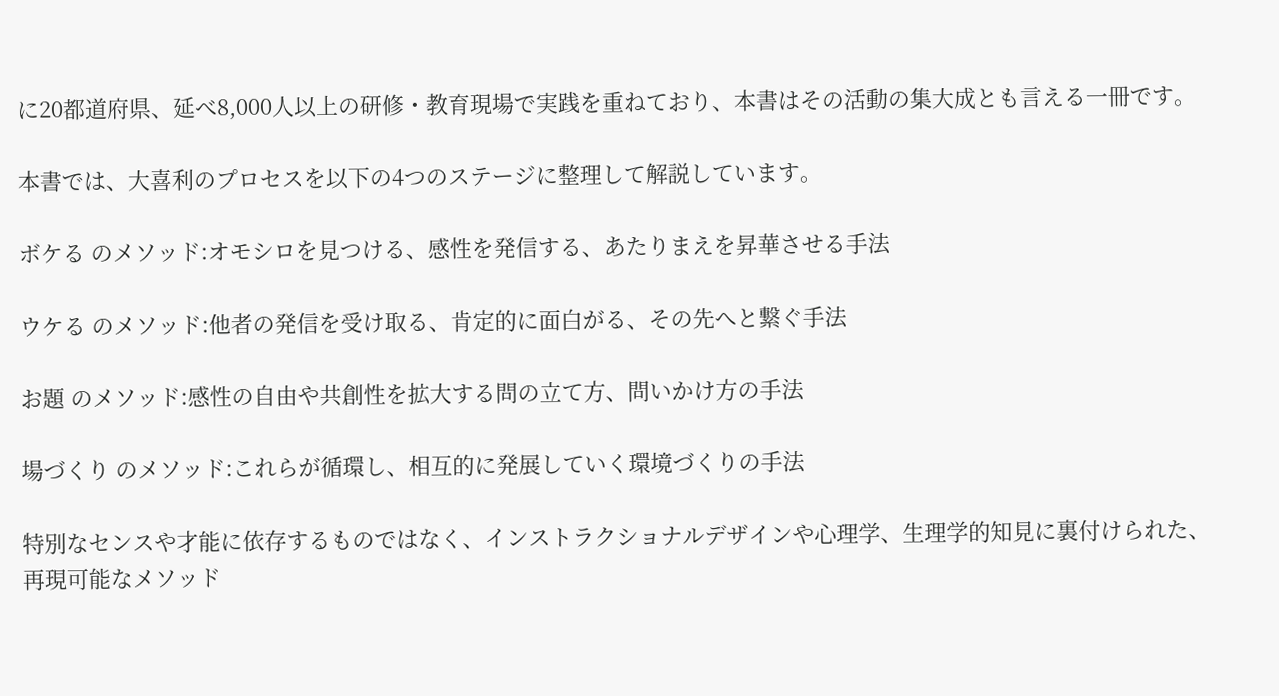に20都道府県、延べ8,000人以上の研修・教育現場で実践を重ねており、本書はその活動の集大成とも言える一冊です。

本書では、大喜利のプロセスを以下の4つのステージに整理して解説しています。

ボケる のメソッド:オモシロを見つける、感性を発信する、あたりまえを昇華させる手法

ウケる のメソッド:他者の発信を受け取る、肯定的に面白がる、その先へと繋ぐ手法

お題 のメソッド:感性の自由や共創性を拡大する問の立て方、問いかけ方の手法

場づくり のメソッド:これらが循環し、相互的に発展していく環境づくりの手法

特別なセンスや才能に依存するものではなく、インストラクショナルデザインや心理学、生理学的知見に裏付けられた、再現可能なメソッド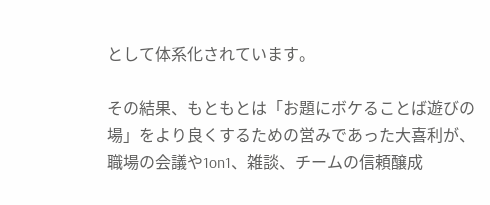として体系化されています。

その結果、もともとは「お題にボケることば遊びの場」をより良くするための営みであった大喜利が、職場の会議や1on1、雑談、チームの信頼醸成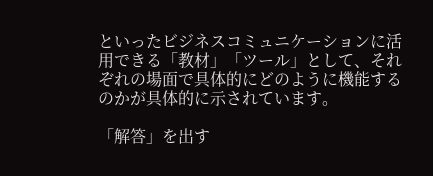といったビジネスコミュニケーションに活用できる「教材」「ツール」として、それぞれの場面で具体的にどのように機能するのかが具体的に示されています。

「解答」を出す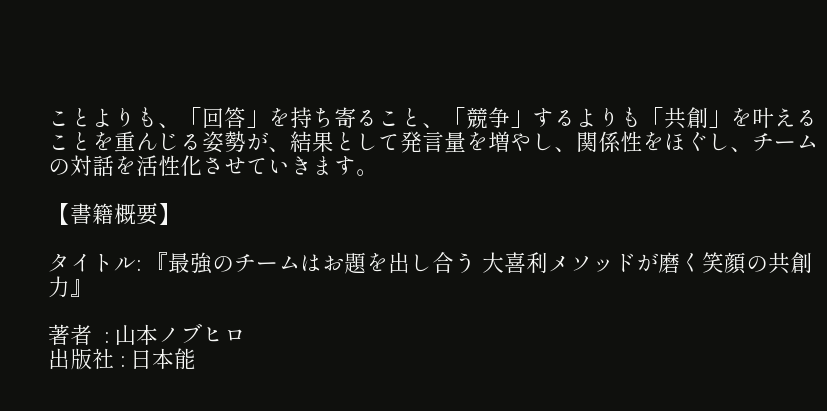ことよりも、「回答」を持ち寄ること、「競争」するよりも「共創」を叶えることを重んじる姿勢が、結果として発言量を増やし、関係性をほぐし、チームの対話を活性化させていきます。

【書籍概要】

タイトル: 『最強のチームはお題を出し合う 大喜利メソッドが磨く笑顔の共創力』

著者  : 山本ノブヒロ
出版社 : 日本能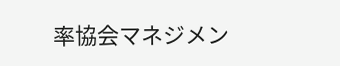率協会マネジメン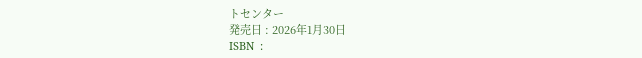トセンター
発売日 : 2026年1月30日
ISBN  :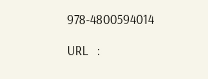978-4800594014

URL   :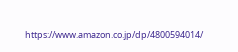https://www.amazon.co.jp/dp/4800594014/